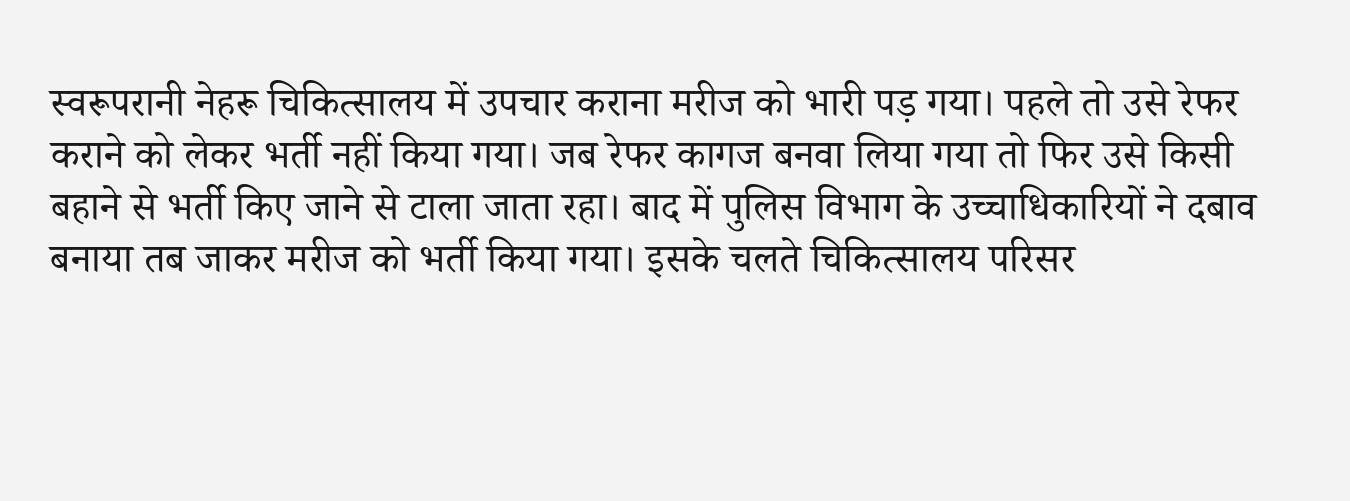स्वरूपरानी नेहरू चिकित्सालय में उपचार कराना मरीज को भारी पड़ गया। पहले तो उसे रेफर कराने को लेकर भर्ती नहीं किया गया। जब रेफर कागज बनवा लिया गया तो फिर उसे किसी बहाने से भर्ती किए जाने से टाला जाता रहा। बाद में पुलिस विभाग के उच्चाधिकारियों ने दबाव बनाया तब जाकर मरीज को भर्ती किया गया। इसके चलते चिकित्सालय परिसर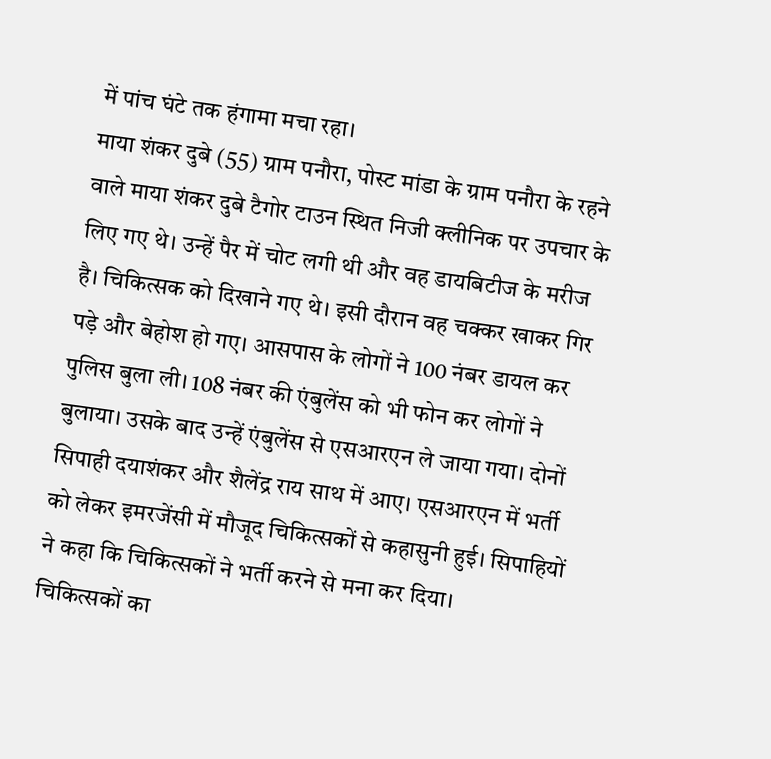में पांच घंटे तक हंगामा मचा रहा।
माया शंकर दुबे (55) ग्राम पनौरा, पोस्ट मांडा के ग्राम पनौरा के रहने वाले माया शंकर दुबे टैगोर टाउन स्थित निजी क्लीनिक पर उपचार के लिए गए थे। उन्हें पैर में चोट लगी थी और वह डायबिटीज के मरीज है। चिकित्सक को दिखाने गए थे। इसी दौरान वह चक्कर खाकर गिर पड़े और बेहोश हो गए। आसपास के लोगों ने 100 नंबर डायल कर पुलिस बुला ली। 108 नंबर की एंबुलेंस को भी फोन कर लोगों ने बुलाया। उसके बाद उन्हें एंबुलेंस से एसआरएन ले जाया गया। दोनों सिपाही दयाशंकर और शैलेंद्र राय साथ में आए। एसआरएन में भर्ती को लेकर इमरजेंसी में मौजूद चिकित्सकों से कहासुनी हुई। सिपाहियों ने कहा कि चिकित्सकों ने भर्ती करने से मना कर दिया।
चिकित्सकों का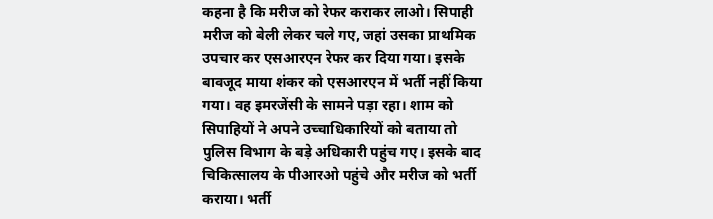कहना है कि मरीज को रेफर कराकर लाओ। सिपाही मरीज को बेली लेकर चले गए, जहां उसका प्राथमिक उपचार कर एसआरएन रेफर कर दिया गया। इसके बावजूद माया शंकर को एसआरएन में भर्ती नहीं किया गया। वह इमरजेंसी के सामने पड़ा रहा। शाम को सिपाहियों ने अपने उच्चाधिकारियों को बताया तो पुलिस विभाग के बड़े अधिकारी पहुंच गए। इसके बाद चिकित्सालय के पीआरओ पहुंचे और मरीज को भर्ती कराया। भर्ती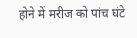होने में मरीज को पांच घंटे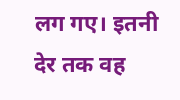लग गए। इतनी देर तक वह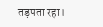तड़पता रहा।